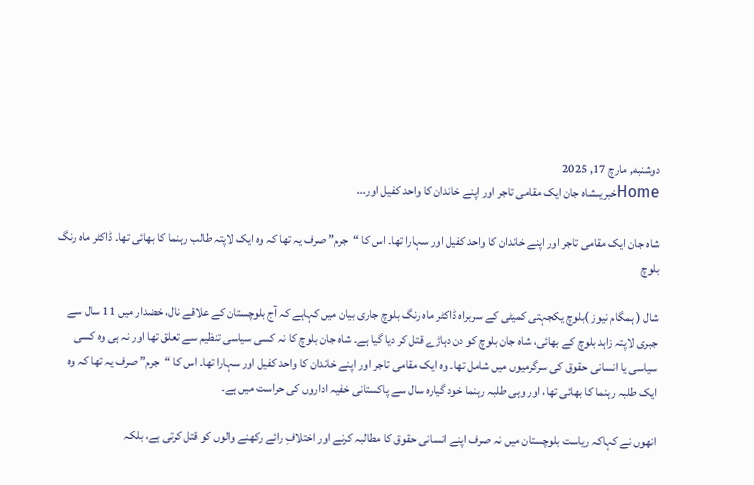دوشنبه, مارچ 17, 2025
Homeخبریںشاہ جان ایک مقامی تاجر اور اپنے خاندان کا واحد کفیل اور...

شاہ جان ایک مقامی تاجر اور اپنے خاندان کا واحد کفیل اور سہارا تھا۔ اس کا “جرم” صرف یہ تھا کہ وہ ایک لاپتہ طالب رہنما کا بھائی تھا۔ ڈاکٹر ماہ رنگ بلوچ

شال ( ہمگام نیوز )بلوچ یکجہتی کمیٹی کے سربراہ ڈاکٹر ماہ رنگ بلوچ جاری بیان میں کہاہے کہ آج بلوچستان کے علاقے نال، خضدار میں 11 سال سے جبری لاپتہ زاہد بلوچ کے بھائی، شاہ جان بلوچ کو دن دہاڑے قتل کر دیا گیا ہے۔ شاہ جان بلوچ کا نہ کسی سیاسی تنظیم سے تعلق تھا اور نہ ہی وہ کسی سیاسی یا انسانی حقوق کی سرگرمیوں میں شامل تھا۔ وہ ایک مقامی تاجر اور اپنے خاندان کا واحد کفیل اور سہارا تھا۔ اس کا “جرم” صرف یہ تھا کہ وہ ایک طلبہ رہنما کا بھائی تھا، اور وہی طلبہ رہنما خود گیارہ سال سے پاکستانی خفیہ اداروں کی حراست میں ہے۔

انھوں نے کہاکہ ریاست بلوچستان میں نہ صرف اپنے انسانی حقوق کا مطالبہ کرنے اور اختلافِ رائے رکھنے والوں کو قتل کرتی ہے، بلکہ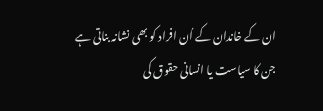ان کے خاندان کے اُن افراد کو بھی نشانہ بناتی ہے جن کا سیاست یا انسانی حقوق کی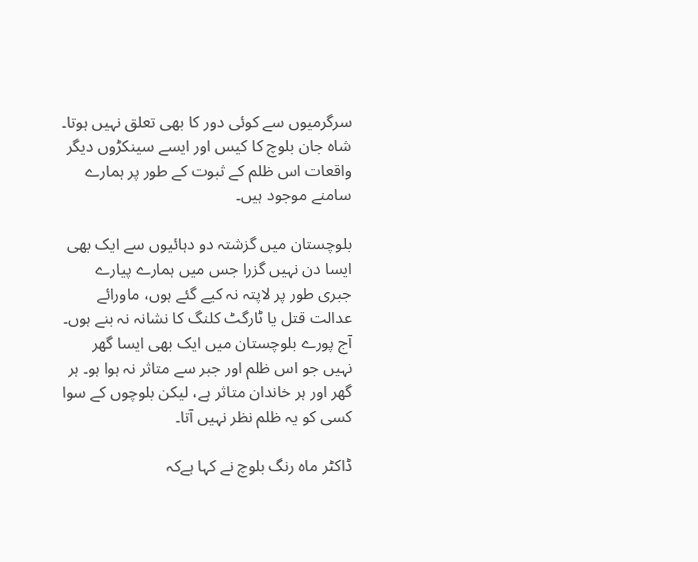سرگرمیوں سے کوئی دور کا بھی تعلق نہیں ہوتا۔ شاہ جان بلوچ کا کیس اور ایسے سینکڑوں دیگر واقعات اس ظلم کے ثبوت کے طور پر ہمارے سامنے موجود ہیں۔

بلوچستان میں گزشتہ دو دہائیوں سے ایک بھی ایسا دن نہیں گزرا جس میں ہمارے پیارے جبری طور پر لاپتہ نہ کیے گئے ہوں، ماورائے عدالت قتل یا ٹارگٹ کلنگ کا نشانہ نہ بنے ہوں۔ آج پورے بلوچستان میں ایک بھی ایسا گھر نہیں جو اس ظلم اور جبر سے متاثر نہ ہوا ہو۔ ہر گھر اور ہر خاندان متاثر ہے، لیکن بلوچوں کے سوا کسی کو یہ ظلم نظر نہیں آتا۔

ڈاکٹر ماہ رنگ بلوچ نے کہا ہےکہ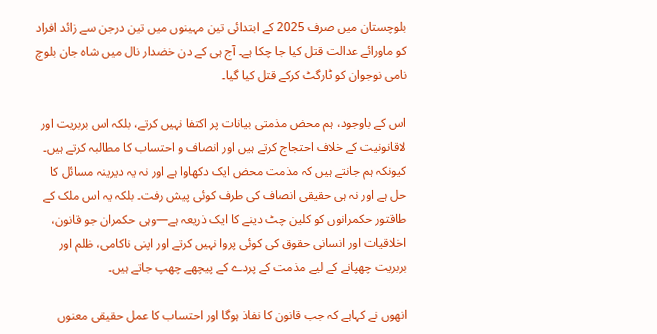بلوچستان میں صرف 2025 کے ابتدائی تین مہینوں میں تین درجن سے زائد افراد کو ماورائے عدالت قتل کیا جا چکا ہے۔ آج ہی کے دن خضدار نال میں شاہ جان بلوچ نامی نوجوان کو ٹارگٹ کرکے قتل کیا گیا۔

اس کے باوجود، ہم محض مذمتی بیانات پر اکتفا نہیں کرتے، بلکہ اس بربریت اور لاقانونیت کے خلاف احتجاج کرتے ہیں اور انصاف و احتساب کا مطالبہ کرتے ہیں۔ کیونکہ ہم جانتے ہیں کہ مذمت محض ایک دکھاوا ہے اور نہ یہ دیرینہ مسائل کا حل ہے اور نہ ہی حقیقی انصاف کی طرف کوئی پیش رفت۔ بلکہ یہ اس ملک کے طاقتور حکمرانوں کو کلین چٹ دینے کا ایک ذریعہ ہے—وہی حکمران جو قانون، اخلاقیات اور انسانی حقوق کی کوئی پروا نہیں کرتے اور اپنی ناکامی، ظلم اور بربریت چھپانے کے لیے مذمت کے پردے کے پیچھے چھپ جاتے ہیں۔

انھوں نے کہاہے کہ جب قانون کا نفاذ ہوگا اور احتساب کا عمل حقیقی معنوں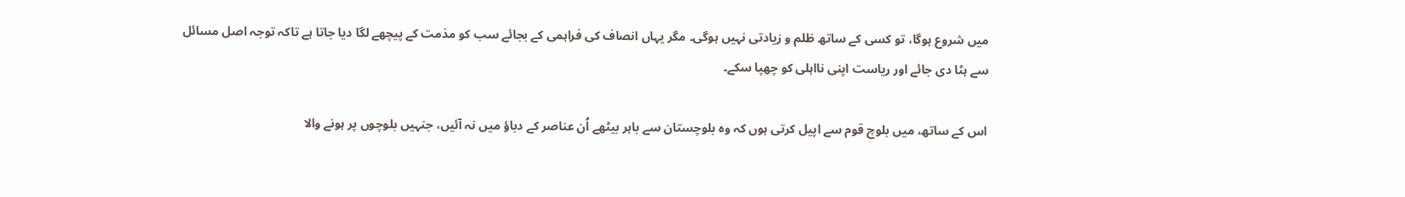میں شروع ہوگا، تو کسی کے ساتھ ظلم و زیادتی نہیں ہوگی۔ مگر یہاں انصاف کی فراہمی کے بجائے سب کو مذمت کے پیچھے لگا دیا جاتا ہے تاکہ توجہ اصل مسائل سے ہٹا دی جائے اور ریاست اپنی نااہلی کو چھپا سکے۔

اس کے ساتھ، میں بلوچ قوم سے اپیل کرتی ہوں کہ وہ بلوچستان سے باہر بیٹھے اُن عناصر کے دباؤ میں نہ آئیں، جنہیں بلوچوں پر ہونے والا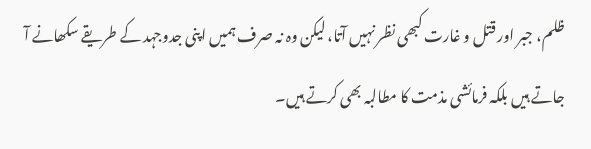ظلم، جبر اور قتل و غارت کبھی نظر نہیں آتا، لیکن وہ نہ صرف ہمیں اپنی جدوجہد کے طریقے سکھانے آ جاتے ہیں بلکہ فرمائشی مذمت کا مطالبہ بھی کرتے ہیں۔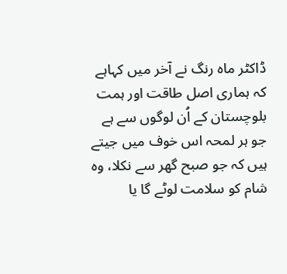ڈاکٹر ماہ رنگ نے آخر میں کہاہے کہ ہماری اصل طاقت اور ہمت بلوچستان کے اُن لوگوں سے ہے جو ہر لمحہ اس خوف میں جیتے ہیں کہ جو صبح گھر سے نکلا، وہ شام کو سلامت لوٹے گا یا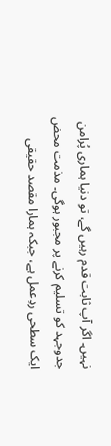نہیں۔ اگر آپ ثابت قدم رہیں گے، تو دنیا ہماری پُرامن جدوجہد کو تسلیم کرنے پر مجبور ہوگی۔ مذمت محض ایک سطحی ردِعمل ہے، جبکہ ہمارا مقصد حقیقی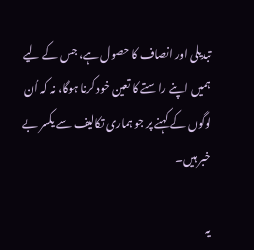تبدیلی اور انصاف کا حصول ہے، جس کے لیے ہمیں اپنے راستے کا تعین خود کرنا ہوگا، نہ کہ اُن لوگوں کے کہنے پر جو ہماری تکالیف سے یکسر بے خبر ہیں۔

یہ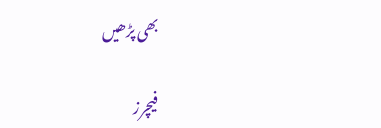بھی پڑھیں

فیچرز